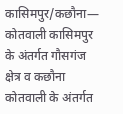कासिमपुर/कछौना— कोतवाली कासिमपुर के अंतर्गत गौसगंज क्षेत्र व कछौना कोतवाली के अंतर्गत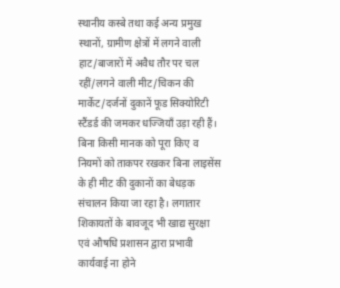स्थानीय कस्बे तथा कई अन्य प्रमुख स्थानों, ग्रामीण क्षेत्रों में लगने वाली हाट/बाजारों में अवैध तौर पर चल रहीं/लगने वाली मीट/चिकन की मार्केट/दर्जनों दुकानें फूड सिक्योरिटी स्टैंडर्ड की जमकर धज्जियाँ उड़ा रही हैं। बिना किसी मानक को पूरा किए व नियमों को ताकपर रखकर बिना लाइसेंस के ही मीट की दुकानों का बेधड़क संचालन किया जा रहा है। लगातार शिकायतों के बावजूद भी खाद्य सुरक्षा एवं औषधि प्रशासन द्वारा प्रभावी कार्यवाई ना होने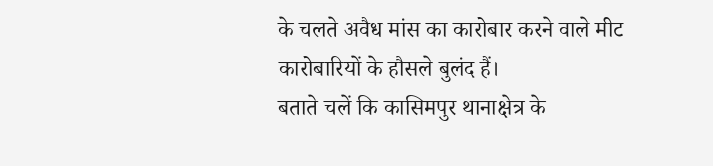के चलते अवैध मांस का कारोबार करने वाले मीट कारोबारियों के हौसले बुलंद हैं।
बताते चलें कि कासिमपुर थानाक्षेत्र के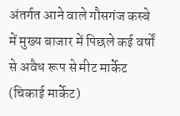अंतर्गत आने वाले गौसगंज कस्बे में मुख्य बाजार में पिछले कई वर्षों से अवैध रूप से मीट मार्केट (चिकाई मार्केट)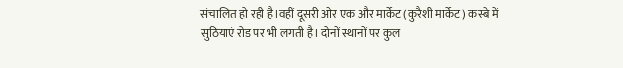संचालित हो रही है।वहीं दूसरी ओर एक और मार्केट (कुरैशी मार्केट) कस्बे में सुठियाएं रोड पर भी लगती है। दोनों स्थानों पर कुल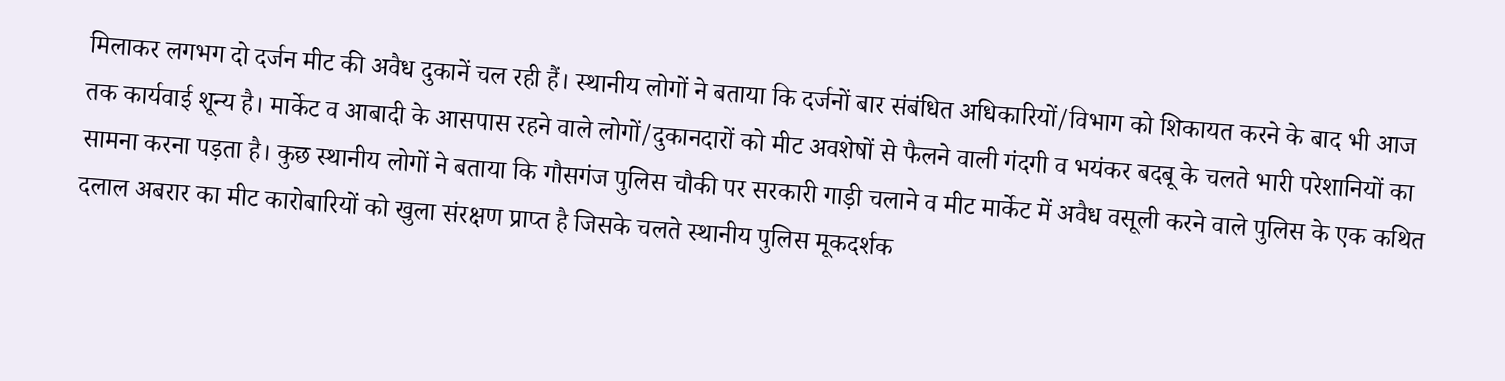मिलाकर लगभग दो दर्जन मीट की अवैध दुकानें चल रही हैं। स्थानीय लोगों ने बताया कि दर्जनों बार संबंधित अधिकारियों/विभाग को शिकायत करने के बाद भी आज तक कार्यवाई शून्य है। मार्केट व आबादी के आसपास रहने वाले लोगों/दुकानदारों को मीट अवशेषों से फैलने वाली गंदगी व भयंकर बदबू के चलते भारी परेशानियों का सामना करना पड़ता है। कुछ स्थानीय लोगों ने बताया कि गौसगंज पुलिस चौकी पर सरकारी गाड़ी चलाने व मीट मार्केट में अवैध वसूली करने वाले पुलिस के एक कथित दलाल अबरार का मीट कारोबारियों को खुला संरक्षण प्राप्त है जिसके चलते स्थानीय पुलिस मूकदर्शक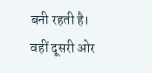बनी रहती है।
वहीं दूसरी ओर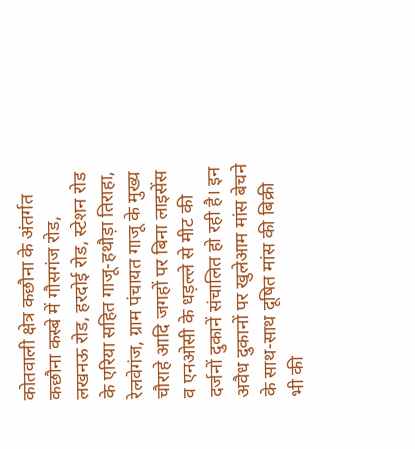कोतवाली क्षेत्र कछौना के अंतर्गत कछौना कस्बे में गौसगंज रोड, लखनऊ रोड, हरदोई रोड, स्टेशन रोड के एरिया सहित गाजू-हथौड़ा तिराहा, रेलवेगंज, ग्राम पंचायत गाजू के मुख्य चौराहे आदि जगहों पर बिना लाइसेंस व एनओसी के धड़ल्ले से मीट की दर्जनों दुकानें संचालित हो रही है। इन अवैध दुकानों पर खुलेआम मांस बेचने के साथ-साथ दूषित मांस की बिक्री भी की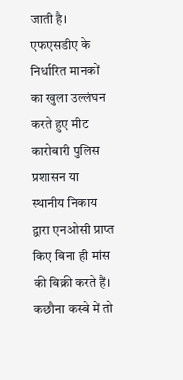जाती है। एफएसडीए के निर्धारित मानकों का खुला उल्लंघन करते हुए मीट कारोबारी पुलिस प्रशासन या स्थानीय निकाय द्वारा एनओसी प्राप्त किए बिना ही मांस की बिक्री करते हैं। कछौना कस्बे में तो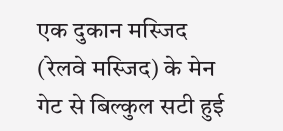एक दुकान मस्जिद (रेलवे मस्जिद) के मेन गेट से बिल्कुल सटी हुई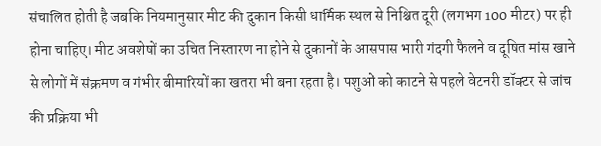संचालित होती है जबकि नियमानुसार मीट की दुकान किसी धार्मिक स्थल से निश्चित दूरी (लगभग 100 मीटर) पर ही होना चाहिए। मीट अवशेषों का उचित निस्तारण ना होने से दुकानों के आसपास भारी गंदगी फैलने व दूषित मांस खाने से लोगों में संक्रमण व गंभीर बीमारियों का खतरा भी बना रहता है। पशुओं को काटने से पहले वेटनरी डॉक्टर से जांच की प्रक्रिया भी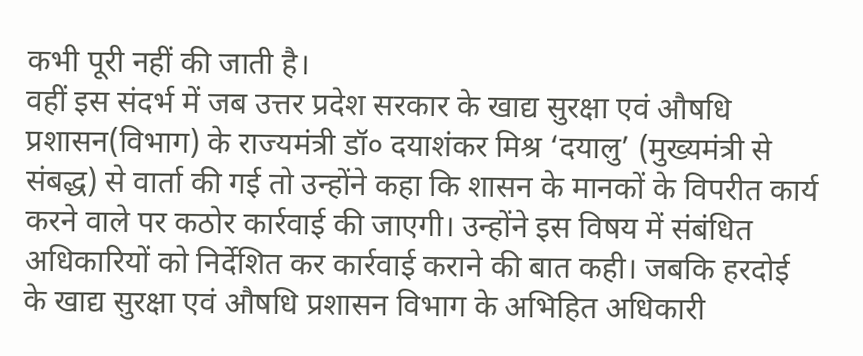कभी पूरी नहीं की जाती है।
वहीं इस संदर्भ में जब उत्तर प्रदेश सरकार के खाद्य सुरक्षा एवं औषधि प्रशासन(विभाग) के राज्यमंत्री डॉ० दयाशंकर मिश्र ‘दयालु’ (मुख्यमंत्री से संबद्ध) से वार्ता की गई तो उन्होंने कहा कि शासन के मानकों के विपरीत कार्य करने वाले पर कठोर कार्रवाई की जाएगी। उन्होंने इस विषय में संबंधित अधिकारियों को निर्देशित कर कार्रवाई कराने की बात कही। जबकि हरदोई के खाद्य सुरक्षा एवं औषधि प्रशासन विभाग के अभिहित अधिकारी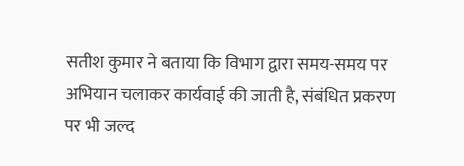सतीश कुमार ने बताया कि विभाग द्वारा समय-समय पर अभियान चलाकर कार्यवाई की जाती है, संबंधित प्रकरण पर भी जल्द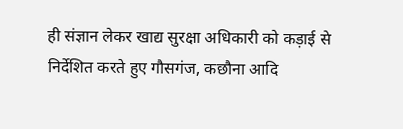ही संज्ञान लेकर खाद्य सुरक्षा अधिकारी को कड़ाई से निर्देशित करते हुए गौसगंज, कछौना आदि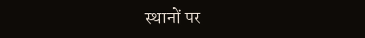स्थानों पर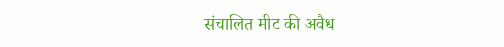संचालित मीट की अवैध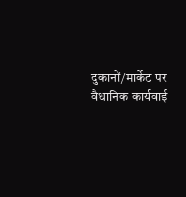दुकानों/मार्केट पर वैधानिक कार्यवाई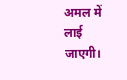अमल में लाई जाएगी।